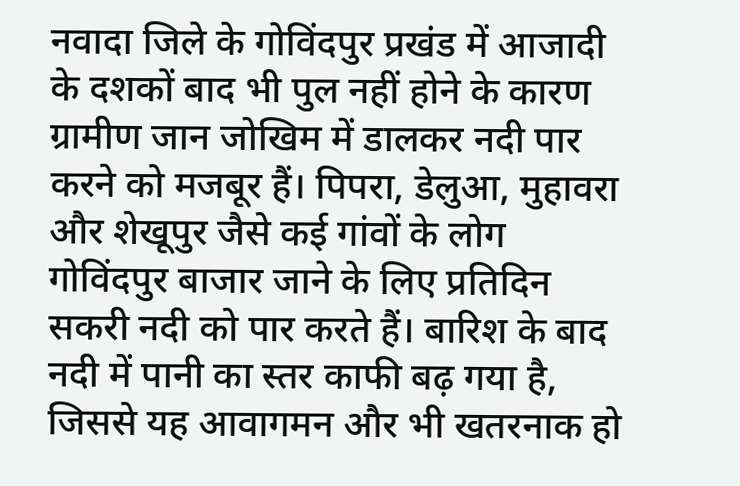नवादा जिले के गोविंदपुर प्रखंड में आजादी के दशकों बाद भी पुल नहीं होने के कारण ग्रामीण जान जोखिम में डालकर नदी पार करने को मजबूर हैं। पिपरा, डेलुआ, मुहावरा और शेखूपुर जैसे कई गांवों के लोग गोविंदपुर बाजार जाने के लिए प्रतिदिन सकरी नदी को पार करते हैं। बारिश के बाद नदी में पानी का स्तर काफी बढ़ गया है, जिससे यह आवागमन और भी खतरनाक हो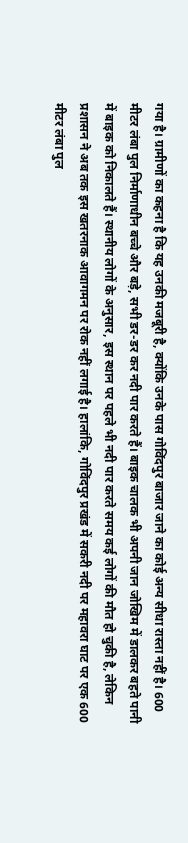गया है। ग्रामीणों का कहना है कि यह उनकी मजबूरी है, क्योंकि उनके पास गोविंदपुर बाजार जाने का कोई अन्य सीधा रास्ता नहीं है। 600 मीटर लंबा पुल निर्माणाधीन बच्चे और बड़े, सभी डर-डर कर नदी पार करते हैं। बाइक चालक भी अपनी जान जोखिम में डालकर बहते पानी में बाइक को निकालते हैं। स्थानीय लोगों के अनुसार, इस स्थान पर पहले भी नदी पार करते समय कई लोगों की मौत हो चुकी है, लेकिन प्रशासन ने अब तक इस खतरनाक आवागमन पर रोक नहीं लगाई है। हालांकि, गोविंदपुर प्रखंड में सकरी नदी पर महावरा घाट पर एक 600 मीटर लंबा पुल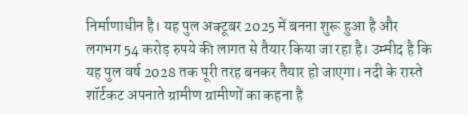निर्माणाधीन है। यह पुल अक्टूबर 2025 में बनना शुरू हुआ है और लगभग 54 करोड़ रुपये की लागत से तैयार किया जा रहा है। उम्मीद है कि यह पुल वर्ष 2028 तक पूरी तरह बनकर तैयार हो जाएगा। नदी के रास्ते शॉर्टकट अपनाते ग्रामीण ग्रामीणों का कहना है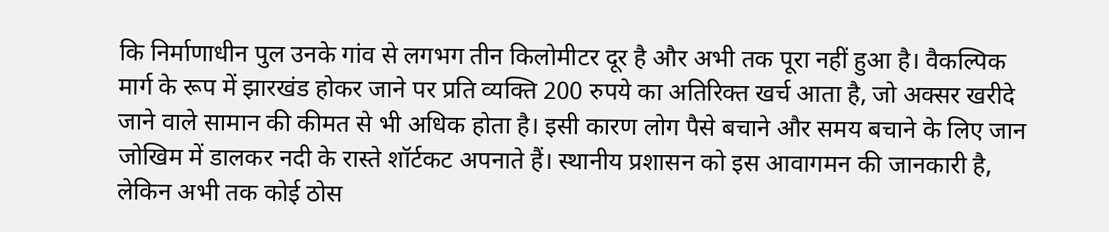कि निर्माणाधीन पुल उनके गांव से लगभग तीन किलोमीटर दूर है और अभी तक पूरा नहीं हुआ है। वैकल्पिक मार्ग के रूप में झारखंड होकर जाने पर प्रति व्यक्ति 200 रुपये का अतिरिक्त खर्च आता है, जो अक्सर खरीदे जाने वाले सामान की कीमत से भी अधिक होता है। इसी कारण लोग पैसे बचाने और समय बचाने के लिए जान जोखिम में डालकर नदी के रास्ते शॉर्टकट अपनाते हैं। स्थानीय प्रशासन को इस आवागमन की जानकारी है, लेकिन अभी तक कोई ठोस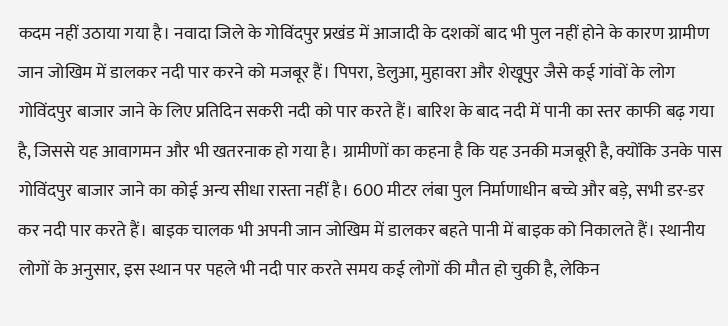कदम नहीं उठाया गया है। नवादा जिले के गोविंदपुर प्रखंड में आजादी के दशकों बाद भी पुल नहीं होने के कारण ग्रामीण जान जोखिम में डालकर नदी पार करने को मजबूर हैं। पिपरा, डेलुआ, मुहावरा और शेखूपुर जैसे कई गांवों के लोग गोविंदपुर बाजार जाने के लिए प्रतिदिन सकरी नदी को पार करते हैं। बारिश के बाद नदी में पानी का स्तर काफी बढ़ गया है, जिससे यह आवागमन और भी खतरनाक हो गया है। ग्रामीणों का कहना है कि यह उनकी मजबूरी है, क्योंकि उनके पास गोविंदपुर बाजार जाने का कोई अन्य सीधा रास्ता नहीं है। 600 मीटर लंबा पुल निर्माणाधीन बच्चे और बड़े, सभी डर-डर कर नदी पार करते हैं। बाइक चालक भी अपनी जान जोखिम में डालकर बहते पानी में बाइक को निकालते हैं। स्थानीय लोगों के अनुसार, इस स्थान पर पहले भी नदी पार करते समय कई लोगों की मौत हो चुकी है, लेकिन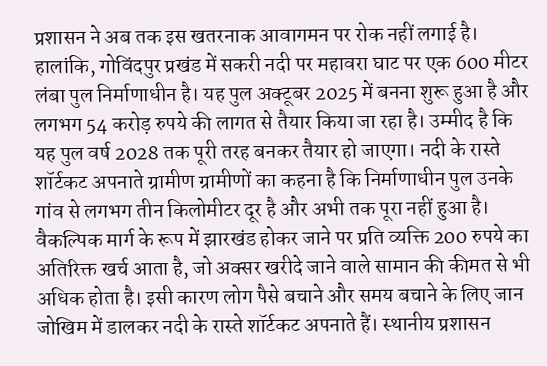प्रशासन ने अब तक इस खतरनाक आवागमन पर रोक नहीं लगाई है। हालांकि, गोविंदपुर प्रखंड में सकरी नदी पर महावरा घाट पर एक 600 मीटर लंबा पुल निर्माणाधीन है। यह पुल अक्टूबर 2025 में बनना शुरू हुआ है और लगभग 54 करोड़ रुपये की लागत से तैयार किया जा रहा है। उम्मीद है कि यह पुल वर्ष 2028 तक पूरी तरह बनकर तैयार हो जाएगा। नदी के रास्ते शॉर्टकट अपनाते ग्रामीण ग्रामीणों का कहना है कि निर्माणाधीन पुल उनके गांव से लगभग तीन किलोमीटर दूर है और अभी तक पूरा नहीं हुआ है। वैकल्पिक मार्ग के रूप में झारखंड होकर जाने पर प्रति व्यक्ति 200 रुपये का अतिरिक्त खर्च आता है, जो अक्सर खरीदे जाने वाले सामान की कीमत से भी अधिक होता है। इसी कारण लोग पैसे बचाने और समय बचाने के लिए जान जोखिम में डालकर नदी के रास्ते शॉर्टकट अपनाते हैं। स्थानीय प्रशासन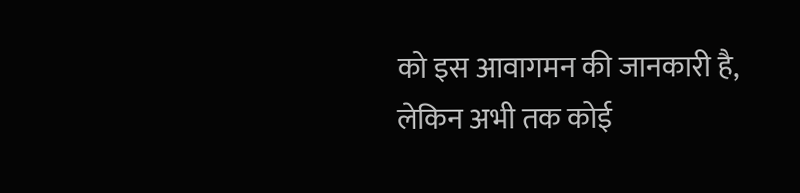को इस आवागमन की जानकारी है, लेकिन अभी तक कोई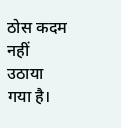ठोस कदम नहीं उठाया गया है।